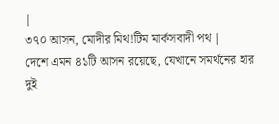|
৩৭০ আসন, মোদীর মিথ!টিম মার্কসবাদী পথ |
দেশে এমন ৪১টি আসন রয়েছে, যেখানে সমর্থনের হার দুই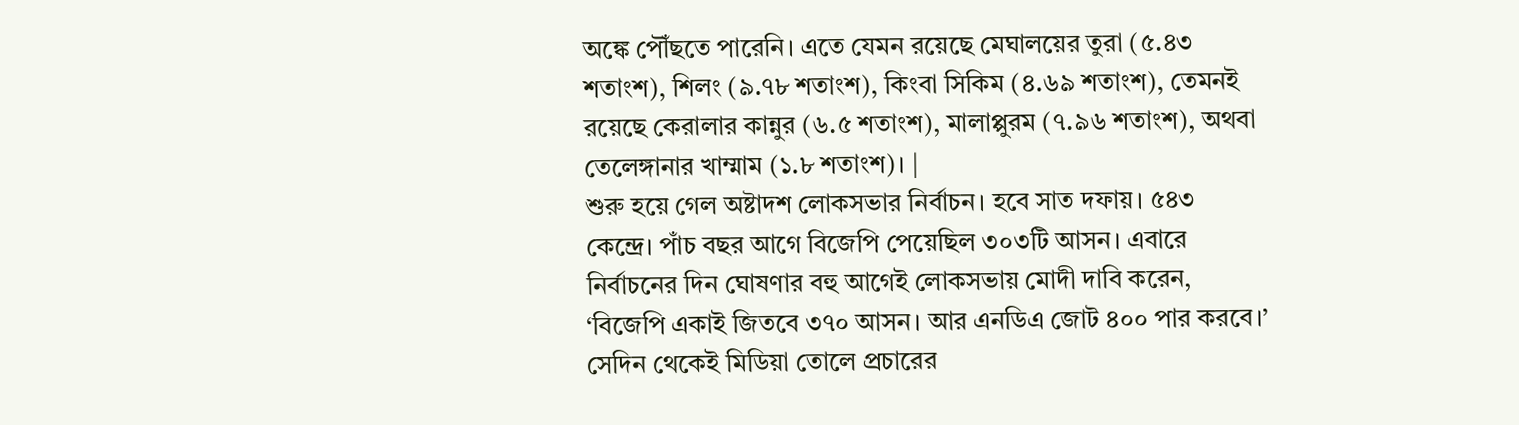অঙ্কে পৌঁছতে পারেনি। এতে যেমন রয়েছে মেঘালয়ের তুরা (৫.৪৩ শতাংশ), শিলং (৯.৭৮ শতাংশ), কিংবা সিকিম (৪.৬৯ শতাংশ), তেমনই রয়েছে কেরালার কান্নুর (৬.৫ শতাংশ), মালাপ্পুরম (৭.৯৬ শতাংশ), অথবা তেলেঙ্গানার খাম্মাম (১.৮ শতাংশ)। |
শুরু হয়ে গেল অষ্টাদশ লোকসভার নির্বাচন। হবে সাত দফায়। ৫৪৩ কেন্দ্রে। পাঁচ বছর আগে বিজেপি পেয়েছিল ৩০৩টি আসন। এবারে নির্বাচনের দিন ঘোষণার বহু আগেই লোকসভায় মোদী দাবি করেন, ‘বিজেপি একাই জিতবে ৩৭০ আসন। আর এনডিএ জোট ৪০০ পার করবে।’ সেদিন থেকেই মিডিয়া তোলে প্রচারের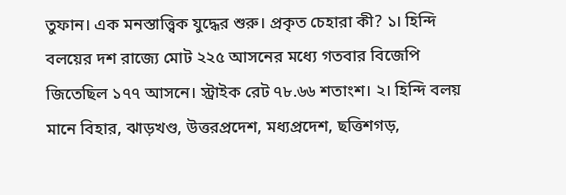তুফান। এক মনস্তাত্ত্বিক যুদ্ধের শুরু। প্রকৃত চেহারা কী? ১। হিন্দি বলয়ের দশ রাজ্যে মোট ২২৫ আসনের মধ্যে গতবার বিজেপি জিতেছিল ১৭৭ আসনে। স্ট্রাইক রেট ৭৮.৬৬ শতাংশ। ২। হিন্দি বলয় মানে বিহার, ঝাড়খণ্ড, উত্তরপ্রদেশ, মধ্যপ্রদেশ, ছত্তিশগড়,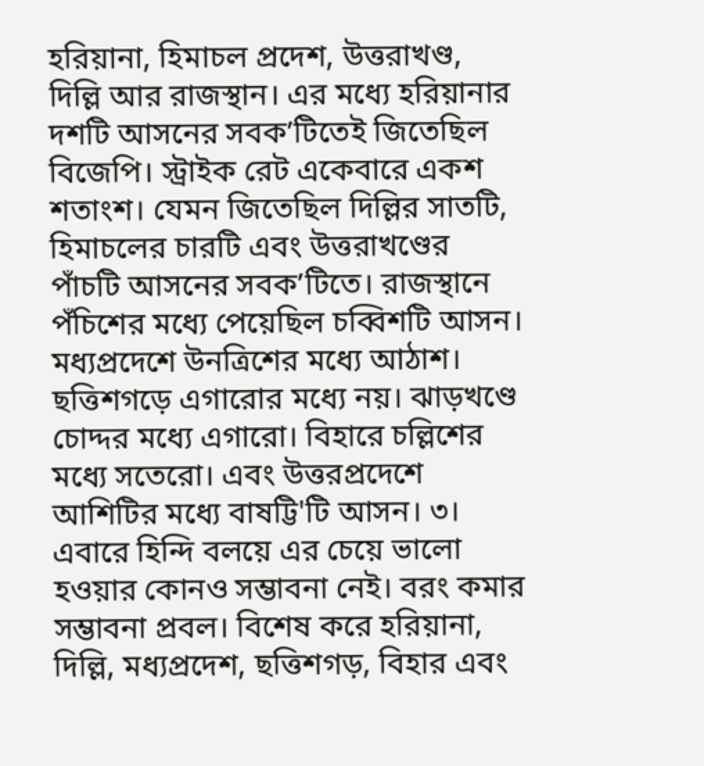হরিয়ানা, হিমাচল প্রদেশ, উত্তরাখণ্ড, দিল্লি আর রাজস্থান। এর মধ্যে হরিয়ানার দশটি আসনের সবক’টিতেই জিতেছিল বিজেপি। স্ট্রাইক রেট একেবারে একশ শতাংশ। যেমন জিতেছিল দিল্লির সাতটি, হিমাচলের চারটি এবং উত্তরাখণ্ডের পাঁচটি আসনের সবক’টিতে। রাজস্থানে পঁচিশের মধ্যে পেয়েছিল চব্বিশটি আসন। মধ্যপ্রদেশে উনত্রিশের মধ্যে আঠাশ। ছত্তিশগড়ে এগারোর মধ্যে নয়। ঝাড়খণ্ডে চোদ্দর মধ্যে এগারো। বিহারে চল্লিশের মধ্যে সতেরো। এবং উত্তরপ্রদেশে আশিটির মধ্যে বাষট্টি'টি আসন। ৩। এবারে হিন্দি বলয়ে এর চেয়ে ভালো হওয়ার কোনও সম্ভাবনা নেই। বরং কমার সম্ভাবনা প্রবল। বিশেষ করে হরিয়ানা, দিল্লি, মধ্যপ্রদেশ, ছত্তিশগড়, বিহার এবং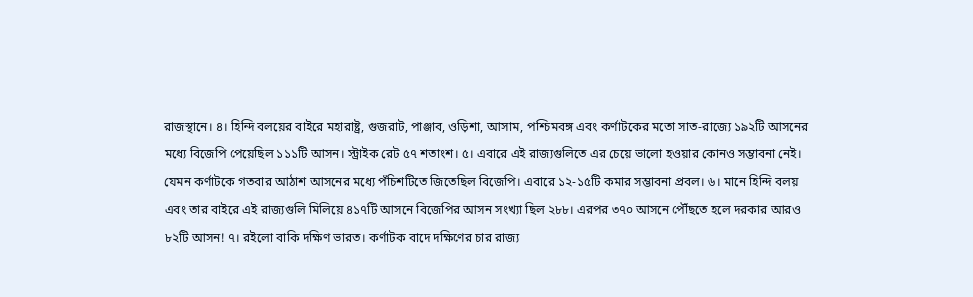রাজস্থানে। ৪। হিন্দি বলয়ের বাইরে মহারাষ্ট্র, গুজরাট, পাঞ্জাব, ওড়িশা, আসাম, পশ্চিমবঙ্গ এবং কর্ণাটকের মতো সাত-রাজ্যে ১৯২টি আসনের মধ্যে বিজেপি পেয়েছিল ১১১টি আসন। স্ট্রাইক রেট ৫৭ শতাংশ। ৫। এবারে এই রাজ্যগুলিতে এর চেয়ে ভালো হওয়ার কোনও সম্ভাবনা নেই। যেমন কর্ণাটকে গতবার আঠাশ আসনের মধ্যে পঁচিশটিতে জিতেছিল বিজেপি। এবারে ১২-১৫টি কমার সম্ভাবনা প্রবল। ৬। মানে হিন্দি বলয় এবং তার বাইরে এই রাজ্যগুলি মিলিয়ে ৪১৭টি আসনে বিজেপির আসন সংখ্যা ছিল ২৮৮। এরপর ৩৭০ আসনে পৌঁছতে হলে দরকার আরও ৮২টি আসন! ৭। রইলো বাকি দক্ষিণ ভারত। কর্ণাটক বাদে দক্ষিণের চার রাজ্য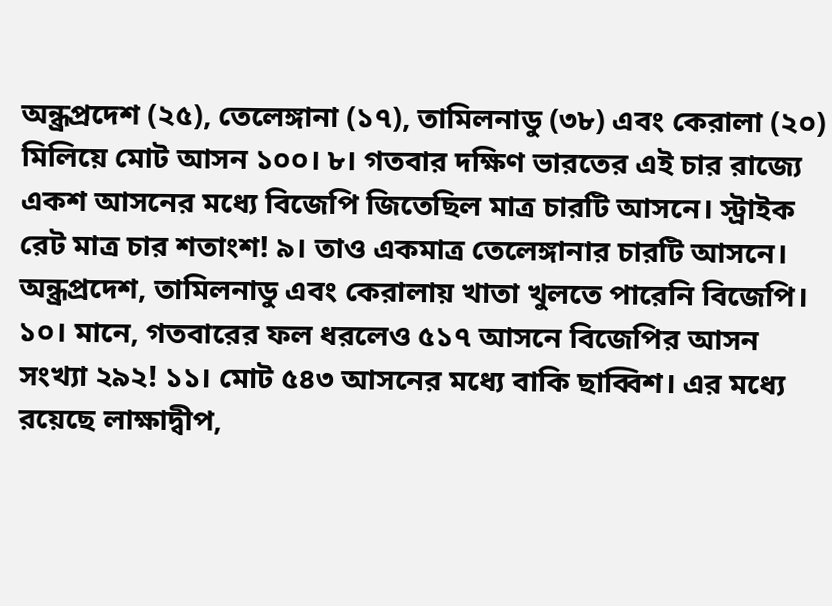অন্ধ্রপ্রদেশ (২৫), তেলেঙ্গানা (১৭), তামিলনাডু (৩৮) এবং কেরালা (২০) মিলিয়ে মোট আসন ১০০। ৮। গতবার দক্ষিণ ভারতের এই চার রাজ্যে একশ আসনের মধ্যে বিজেপি জিতেছিল মাত্র চারটি আসনে। স্ট্রাইক রেট মাত্র চার শতাংশ! ৯। তাও একমাত্র তেলেঙ্গানার চারটি আসনে। অন্ধ্রপ্রদেশ, তামিলনাডু এবং কেরালায় খাতা খুলতে পারেনি বিজেপি। ১০। মানে, গতবারের ফল ধরলেও ৫১৭ আসনে বিজেপির আসন সংখ্যা ২৯২! ১১। মোট ৫৪৩ আসনের মধ্যে বাকি ছাব্বিশ। এর মধ্যে রয়েছে লাক্ষাদ্বীপ,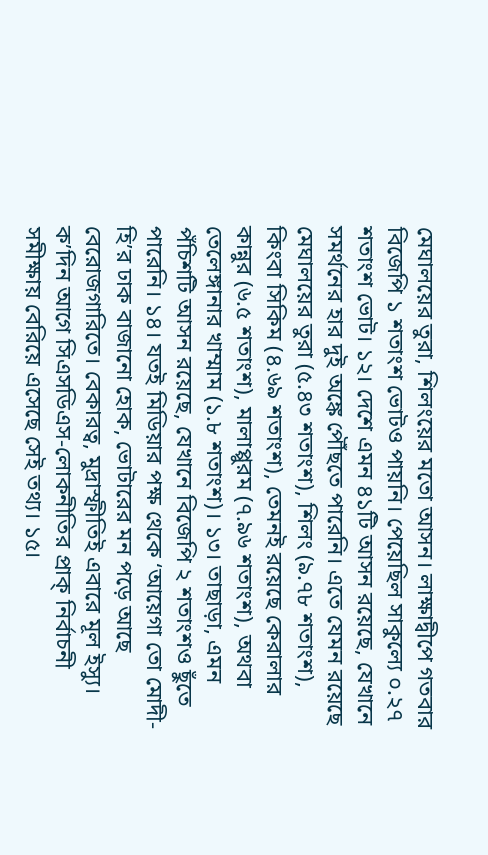মেঘালয়ের তুরা, শিলংয়ের মতো আসন। লাক্ষাদ্বীপে গতবার বিজেপি ১ শতাংশ ভোটও পায়নি। পেয়েছিল সাকুল্যে ০.২৭ শতাংশ ভোট। ১২। দেশে এমন ৪১টি আসন রয়েছে, যেখানে সমর্থনের হার দুই অঙ্কে পৌঁছতে পারেনি। এতে যেমন রয়েছে মেঘালয়ের তুরা (৫.৪৩ শতাংশ), শিলং (৯.৭৮ শতাংশ), কিংবা সিকিম (৪.৬৯ শতাংশ), তেমনই রয়েছে কেরালার কান্নুর (৬.৫ শতাংশ), মালাপ্পুরম (৭.৯৬ শতাংশ), অথবা তেলেঙ্গানার খাম্মাম (১.৮ শতাংশ)। ১৩। তাছাড়া, এমন পঁচিশটি আসন রয়েছে, যেখানে বিজেপি ২ শতাংশও ছুঁতে পারেনি। ১৪। যতই মিডিয়ার পক্ষ থেকে ‘আয়েগা তো মোদী-হি’র ঢাক বাজানো হোক, ভোটারের মন পড়ে আছে বেরোজগারিতে। বেকারত্ব, মুদ্রাস্ফীতিই এবারে মূল ইস্যু। ক’দিন আগে সিএসডিএস-লোকনীতির প্রাক্ নির্বাচনী সমীক্ষায় বেরিয়ে এসেছে সেই তথ্য। ১৫।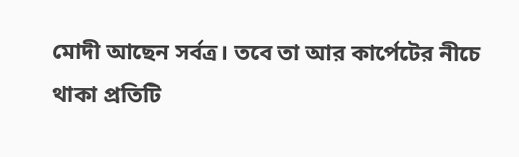মোদী আছেন সর্বত্র। তবে তা আর কার্পেটের নীচে থাকা প্রতিটি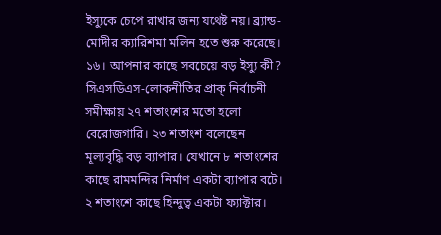ইস্যুকে চেপে রাখার জন্য যথেষ্ট নয়। ব্র্যান্ড-মোদীর ক্যারিশমা মলিন হতে শুরু করেছে। ১৬। আপনার কাছে সবচেয়ে বড় ইস্যু কী? সিএসডিএস-লোকনীতির প্রাক্ নির্বাচনী সমীক্ষায় ২৭ শতাংশের মতো হলো বেরোজগারি। ২৩ শতাংশ বলেছেন মূল্যবৃদ্ধি বড় ব্যাপার। যেখানে ৮ শতাংশের কাছে রামমন্দির নির্মাণ একটা ব্যাপার বটে। ২ শতাংশে কাছে হিন্দুত্ব একটা ফ্যাক্টার।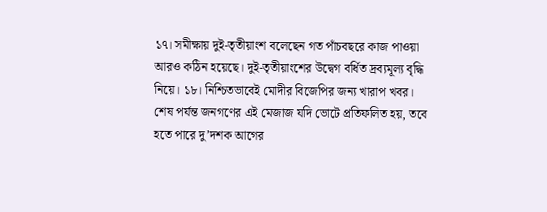১৭। সমীক্ষায় দুই-তৃতীয়াংশ বলেছেন গত পাঁচবছরে কাজ পাওয়া আরও কঠিন হয়েছে। দুই-তৃতীয়াংশের উদ্বেগ বর্ধিত দ্রব্যমূল্য বৃদ্ধি নিয়ে। ১৮। নিশ্চিতভাবেই মোদীর বিজেপির জন্য খারাপ খবর। শেষ পর্যন্ত জনগণের এই মেজাজ যদি ভোটে প্রতিফলিত হয়, তবে হতে পারে দু’দশক আগের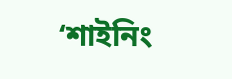‘শাইনিং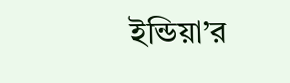ইন্ডিয়া’র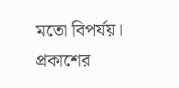মতো বিপর্যয়। প্রকাশের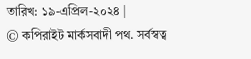তারিখ: ১৯-এপ্রিল-২০২৪ |
© কপিরাইট মার্কসবাদী পথ. সর্বস্বত্ব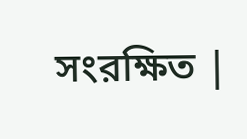সংরক্ষিত |